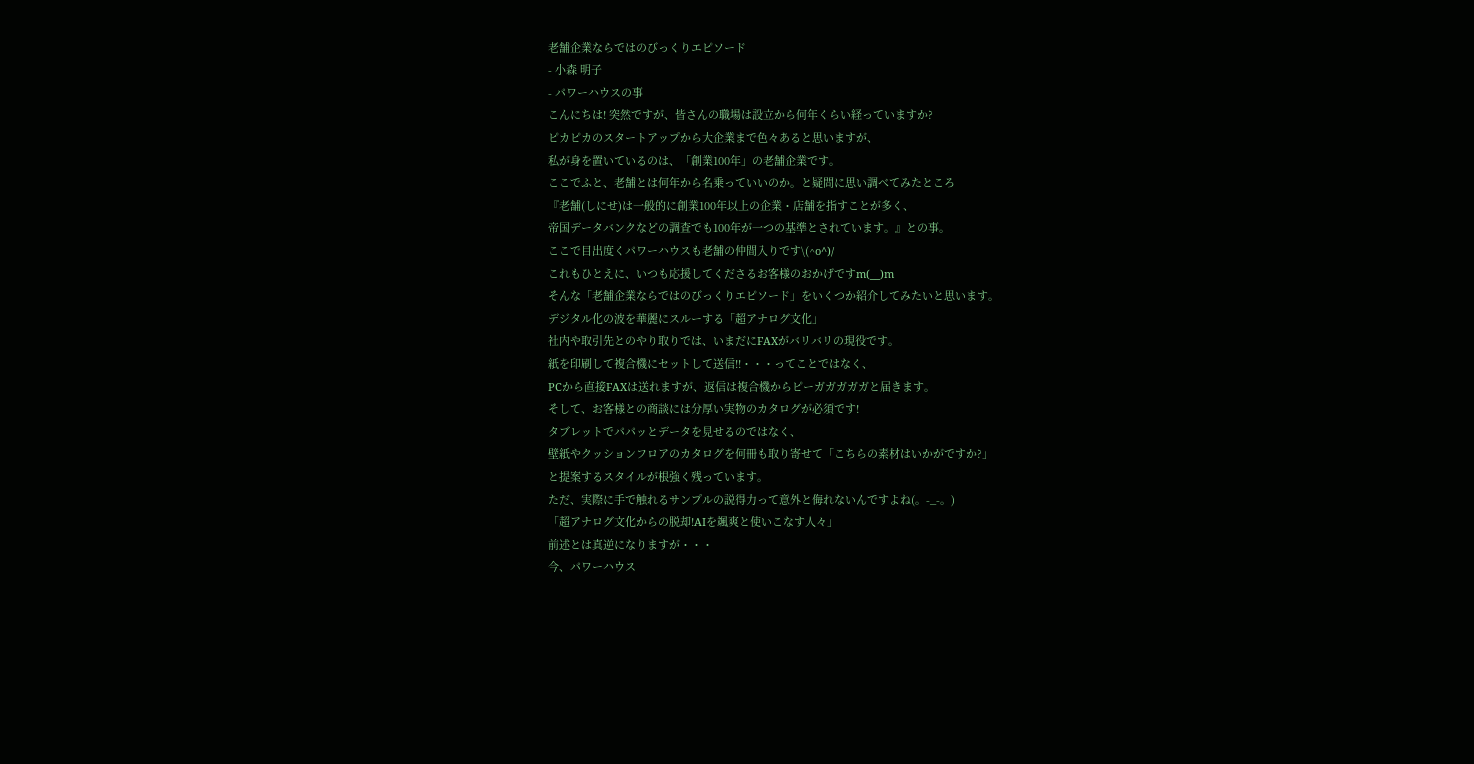老舗企業ならではのびっくりエピソード
- 小森 明子
- パワーハウスの事
こんにちは! 突然ですが、皆さんの職場は設立から何年くらい経っていますか?
ピカピカのスタートアップから大企業まで色々あると思いますが、
私が身を置いているのは、「創業100年」の老舗企業です。
ここでふと、老舗とは何年から名乗っていいのか。と疑問に思い調べてみたところ
『老舗(しにせ)は一般的に創業100年以上の企業・店舗を指すことが多く、
帝国データバンクなどの調査でも100年が一つの基準とされています。』との事。
ここで目出度くパワーハウスも老舗の仲間入りです\(^o^)/
これもひとえに、いつも応援してくださるお客様のおかげですm(__)m
そんな「老舗企業ならではのびっくりエピソード」をいくつか紹介してみたいと思います。
デジタル化の波を華麗にスルーする「超アナログ文化」
社内や取引先とのやり取りでは、いまだにFAXがバリバリの現役です。
紙を印刷して複合機にセットして送信!!・・・ってことではなく、
PCから直接FAXは送れますが、返信は複合機からピーガガガガガと届きます。
そして、お客様との商談には分厚い実物のカタログが必須です!
タブレットでパパッとデータを見せるのではなく、
壁紙やクッションフロアのカタログを何冊も取り寄せて「こちらの素材はいかがですか?」
と提案するスタイルが根強く残っています。
ただ、実際に手で触れるサンプルの説得力って意外と侮れないんですよね(。-_-。)
「超アナログ文化からの脱却!AIを颯爽と使いこなす人々」
前述とは真逆になりますが・・・
今、パワーハウス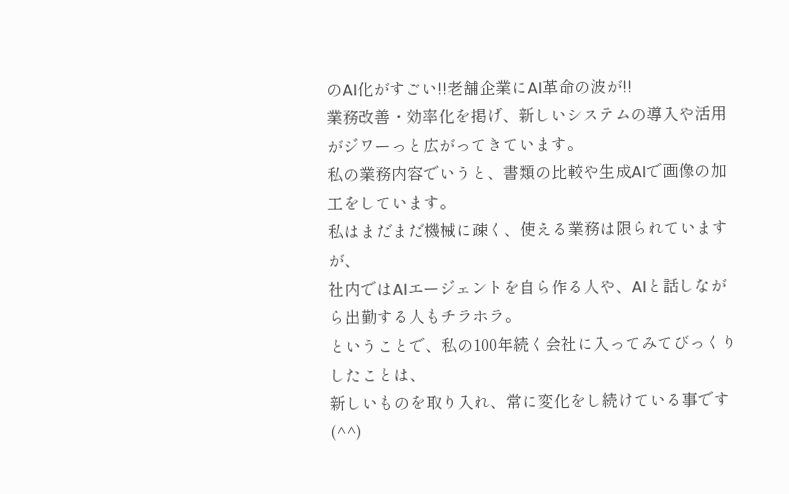のAI化がすごい!!老舗企業にAI革命の波が!!
業務改善・効率化を掲げ、新しいシステムの導入や活用がジワーっと広がってきています。
私の業務内容でいうと、書類の比較や生成AIで画像の加工をしています。
私はまだまだ機械に疎く、使える業務は限られていますが、
社内ではAIエージェントを自ら作る人や、AIと話しながら出勤する人もチラホラ。
ということで、私の100年続く会社に入ってみてびっくりしたことは、
新しいものを取り入れ、常に変化をし続けている事です(^^)